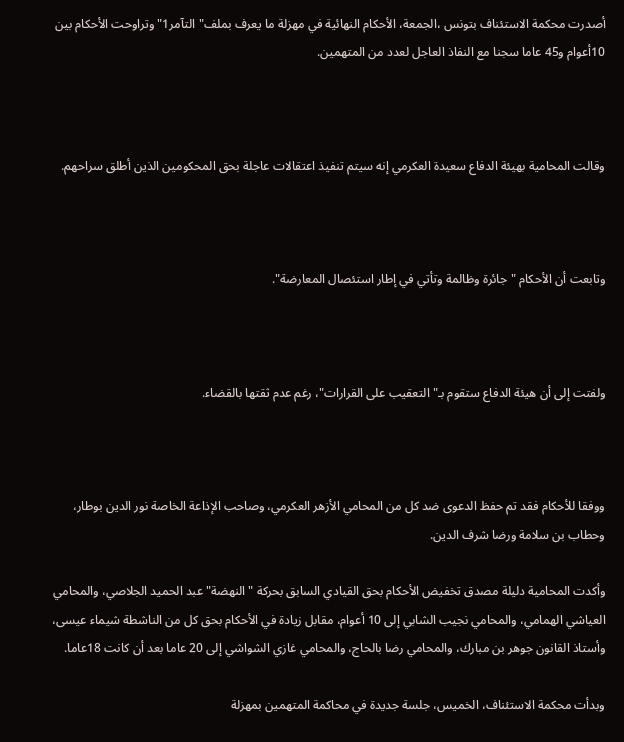أصدرت محكمة الاستئناف بتونس ،الجمعة، الأحكام النهائية في مهزلة ما يعرف بملف"التآمر1" وتراوحت الأحكام بين 10أعوام و45 عاما سجنا مع النفاذ العاجل لعدد من المتهمين.



وقالت المحامية بهيئة الدفاع سعيدة العكرمي إنه سيتم تنفيذ اعتقالات عاجلة بحق المحكومين الذين أطلق سراحهم.



وتابعت أن الأحكام "جائرة وظالمة وتأتي في إطار استئصال المعارضة".



ولفتت إلى أن هيئة الدفاع ستقوم بـ"التعقيب على القرارات"، رغم عدم ثقتها بالقضاء.



ووفقا للأحكام فقد تم حفظ الدعوى ضد كل من المحامي الأزهر العكرمي، وصاحب الإذاعة الخاصة نور الدين بوطار، وحطاب بن سلامة ورضا شرف الدين.

وأكدت المحامية دليلة مصدق تخفيض الأحكام بحق القيادي السابق بحركة "النهضة" عبد الحميد الجلاصي، والمحامي العياشي الهمامي، والمحامي نجيب الشابي إلى 10 أعوام، مقابل زيادة في الأحكام بحق كل من الناشطة شيماء عيسى، وأستاذ القانون جوهر بن مبارك، والمحامي رضا بالحاج، والمحامي غازي الشواشي إلى 20 عاما بعد أن كانت 18عاما.

وبدأت محكمة الاستئناف، الخميس، جلسة جديدة في محاكمة المتهمين بمهزلة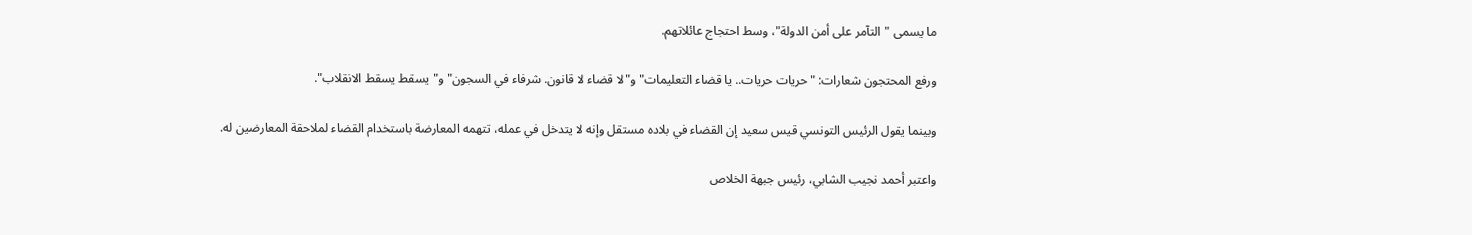ما يسمى "التآمر على أمن الدولة"، وسط احتجاج عائلاتهم.

ورفع المحتجون شعارات: "حريات حريات.. يا قضاء التعليمات" و"لا قضاء لا قانون. شرفاء في السجون" و"يسقط يسقط الانقلاب".

وبينما يقول الرئيس التونسي قيس سعيد إن القضاء في بلاده مستقل وإنه لا يتدخل في عمله، تتهمه المعارضة باستخدام القضاء لملاحقة المعارضين له.

واعتبر أحمد نجيب الشابي، رئيس جبهة الخلاص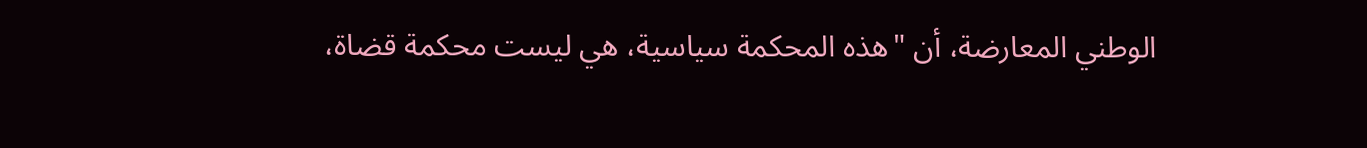الوطني المعارضة، أن "هذه المحكمة سياسية، هي ليست محكمة قضاة،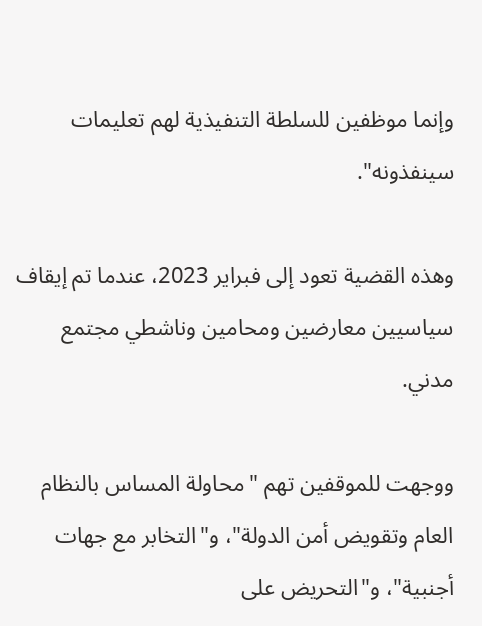وإنما موظفين للسلطة التنفيذية لهم تعليمات سينفذونه".

وهذه القضية تعود إلى فبراير 2023، عندما تم إيقاف سياسيين معارضين ومحامين وناشطي مجتمع مدني.

ووجهت للموقفين تهم "محاولة المساس بالنظام العام وتقويض أمن الدولة"، و"التخابر مع جهات أجنبية"، و"التحريض على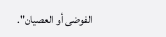الفوضى أو العصيان".